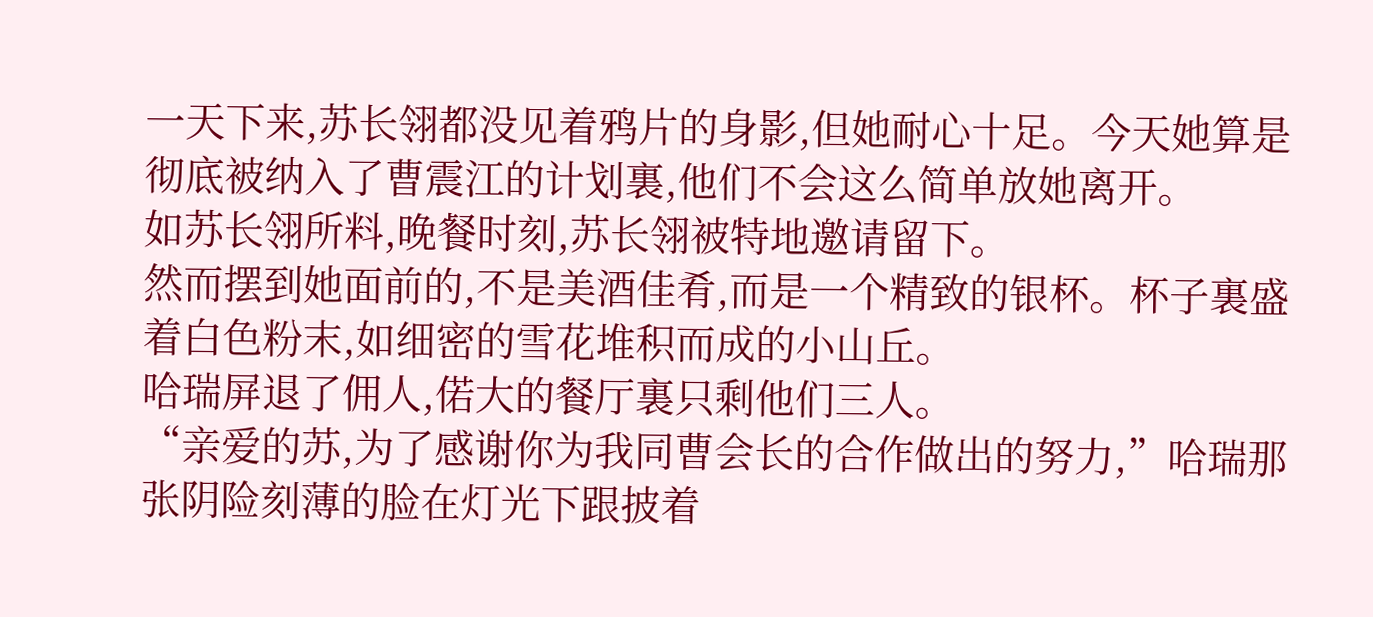一天下来,苏长翎都没见着鸦片的身影,但她耐心十足。今天她算是彻底被纳入了曹震江的计划裏,他们不会这么简单放她离开。
如苏长翎所料,晚餐时刻,苏长翎被特地邀请留下。
然而摆到她面前的,不是美酒佳肴,而是一个精致的银杯。杯子裏盛着白色粉末,如细密的雪花堆积而成的小山丘。
哈瑞屏退了佣人,偌大的餐厅裏只剩他们三人。
“亲爱的苏,为了感谢你为我同曹会长的合作做出的努力,”哈瑞那张阴险刻薄的脸在灯光下跟披着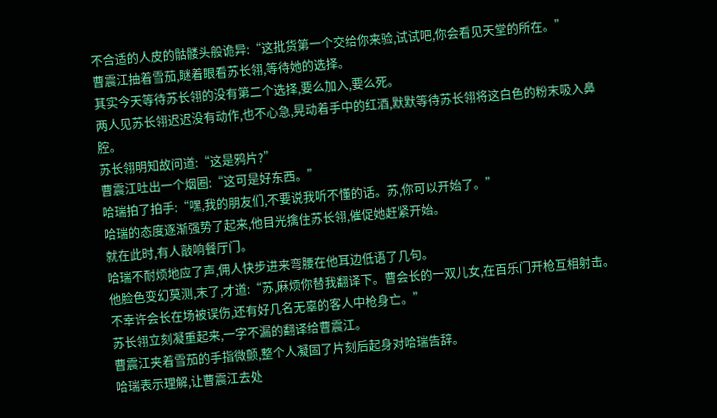不合适的人皮的骷髅头般诡异:“这批货第一个交给你来验,试试吧,你会看见天堂的所在。”
曹震江抽着雪茄,瞇着眼看苏长翎,等待她的选择。
其实今天等待苏长翎的没有第二个选择,要么加入,要么死。
两人见苏长翎迟迟没有动作,也不心急,晃动着手中的红酒,默默等待苏长翎将这白色的粉末吸入鼻腔。
苏长翎明知故问道:“这是鸦片?”
曹震江吐出一个烟圈:“这可是好东西。”
哈瑞拍了拍手:“嘿,我的朋友们,不要说我听不懂的话。苏,你可以开始了。”
哈瑞的态度逐渐强势了起来,他目光擒住苏长翎,催促她赶紧开始。
就在此时,有人敲响餐厅门。
哈瑞不耐烦地应了声,佣人快步进来弯腰在他耳边低语了几句。
他脸色变幻莫测,末了,才道:“苏,麻烦你替我翻译下。曹会长的一双儿女,在百乐门开枪互相射击。不幸许会长在场被误伤,还有好几名无辜的客人中枪身亡。”
苏长翎立刻凝重起来,一字不漏的翻译给曹震江。
曹震江夹着雪茄的手指微颤,整个人凝固了片刻后起身对哈瑞告辞。
哈瑞表示理解,让曹震江去处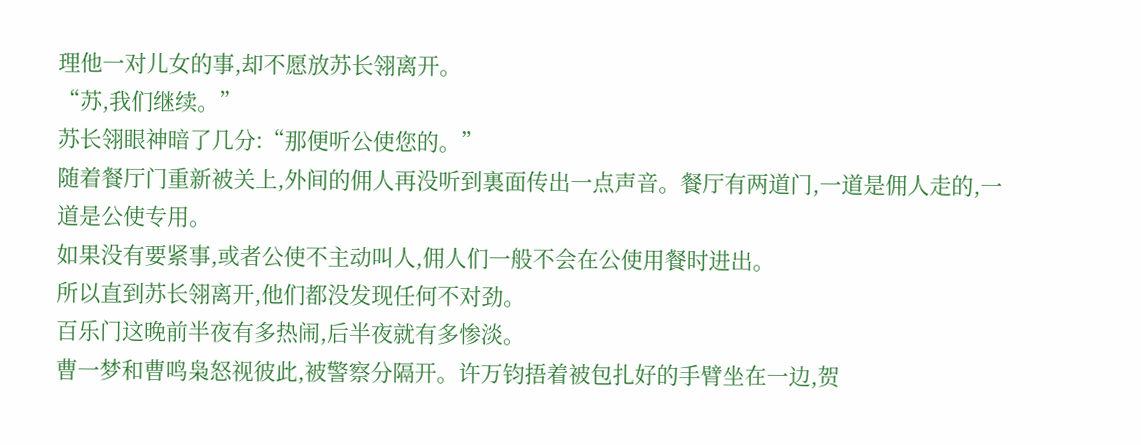理他一对儿女的事,却不愿放苏长翎离开。
“苏,我们继续。”
苏长翎眼神暗了几分:“那便听公使您的。”
随着餐厅门重新被关上,外间的佣人再没听到裏面传出一点声音。餐厅有两道门,一道是佣人走的,一道是公使专用。
如果没有要紧事,或者公使不主动叫人,佣人们一般不会在公使用餐时进出。
所以直到苏长翎离开,他们都没发现任何不对劲。
百乐门这晚前半夜有多热闹,后半夜就有多惨淡。
曹一梦和曹鸣枭怒视彼此,被警察分隔开。许万钧捂着被包扎好的手臂坐在一边,贺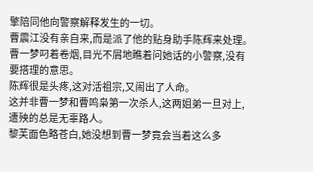擎陪同他向警察解释发生的一切。
曹震江没有亲自来,而是派了他的贴身助手陈辉来处理。
曹一梦叼着卷烟,目光不屑地瞧着问她话的小警察,没有要搭理的意思。
陈辉很是头疼,这对活祖宗,又闹出了人命。
这并非曹一梦和曹鸣枭第一次杀人,这两姐弟一旦对上,遭殃的总是无辜路人。
黎芙面色略苍白,她没想到曹一梦竟会当着这么多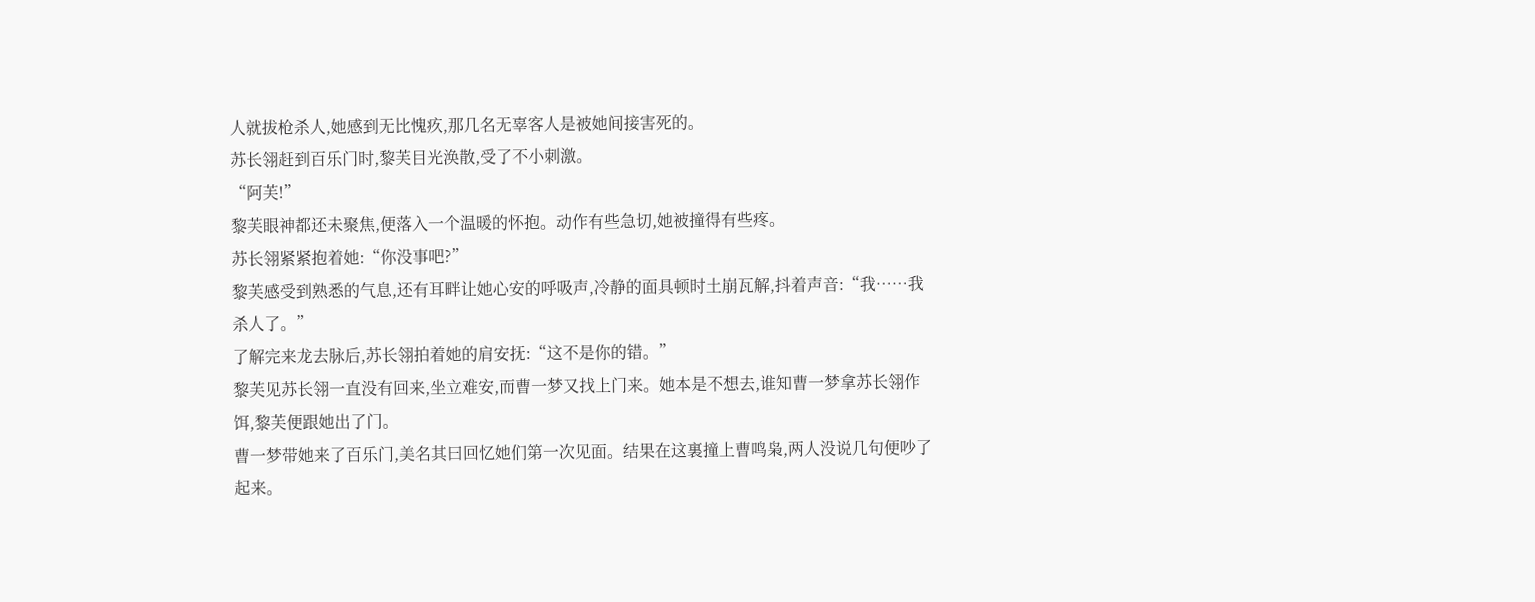人就拔枪杀人,她感到无比愧疚,那几名无辜客人是被她间接害死的。
苏长翎赶到百乐门时,黎芙目光涣散,受了不小刺激。
“阿芙!”
黎芙眼神都还未聚焦,便落入一个温暖的怀抱。动作有些急切,她被撞得有些疼。
苏长翎紧紧抱着她:“你没事吧?”
黎芙感受到熟悉的气息,还有耳畔让她心安的呼吸声,冷静的面具顿时土崩瓦解,抖着声音:“我……我杀人了。”
了解完来龙去脉后,苏长翎拍着她的肩安抚:“这不是你的错。”
黎芙见苏长翎一直没有回来,坐立难安,而曹一梦又找上门来。她本是不想去,谁知曹一梦拿苏长翎作饵,黎芙便跟她出了门。
曹一梦带她来了百乐门,美名其曰回忆她们第一次见面。结果在这裏撞上曹鸣枭,两人没说几句便吵了起来。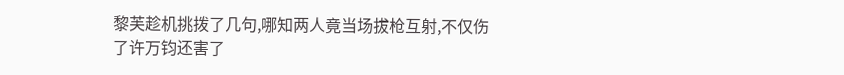黎芙趁机挑拨了几句,哪知两人竟当场拔枪互射,不仅伤了许万钧还害了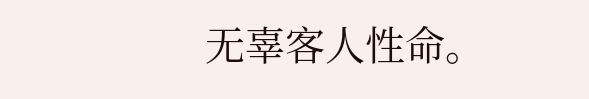无辜客人性命。